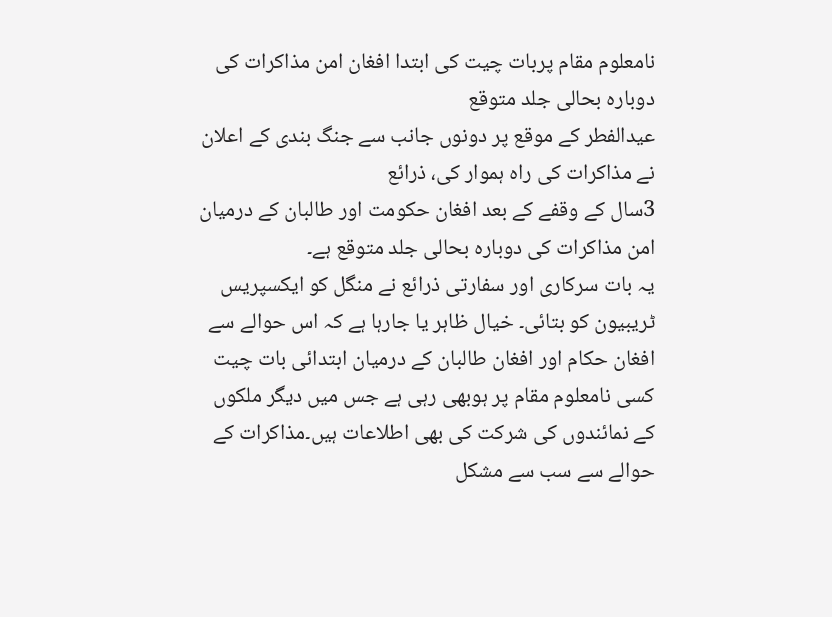نامعلوم مقام پربات چیت کی ابتدا افغان امن مذاکرات کی دوبارہ بحالی جلد متوقع
عیدالفطر کے موقع پر دونوں جانب سے جنگ بندی کے اعلان نے مذاکرات کی راہ ہموار کی، ذرائع
3سال کے وقفے کے بعد افغان حکومت اور طالبان کے درمیان امن مذاکرات کی دوبارہ بحالی جلد متوقع ہے۔
یہ بات سرکاری اور سفارتی ذرائع نے منگل کو ایکسپریس ٹریبیون کو بتائی۔ خیال ظاہر یا جارہا ہے کہ اس حوالے سے افغان حکام اور افغان طالبان کے درمیان ابتدائی بات چیت کسی نامعلوم مقام پر ہوبھی رہی ہے جس میں دیگر ملکوں کے نمائندوں کی شرکت کی بھی اطلاعات ہیں۔مذاکرات کے حوالے سے سب سے مشکل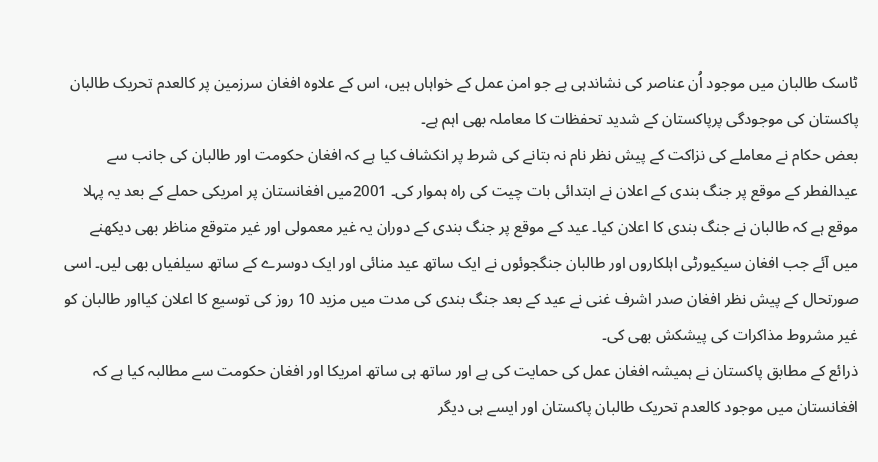ٹاسک طالبان میں موجود اُن عناصر کی نشاندہی ہے جو امن عمل کے خواہاں ہیں، اس کے علاوہ افغان سرزمین پر کالعدم تحریک طالبان پاکستان کی موجودگی پرپاکستان کے شدید تحفظات کا معاملہ بھی اہم ہے۔
بعض حکام نے معاملے کی نزاکت کے پیش نظر نام نہ بتانے کی شرط پر انکشاف کیا ہے کہ افغان حکومت اور طالبان کی جانب سے عیدالفطر کے موقع پر جنگ بندی کے اعلان نے ابتدائی بات چیت کی راہ ہموار کی۔ 2001میں افغانستان پر امریکی حملے کے بعد یہ پہلا موقع ہے کہ طالبان نے جنگ بندی کا اعلان کیا۔ عید کے موقع پر جنگ بندی کے دوران یہ غیر معمولی اور غیر متوقع مناظر بھی دیکھنے میں آئے جب افغان سیکیورٹی اہلکاروں اور طالبان جنگجوئوں نے ایک ساتھ عید منائی اور ایک دوسرے کے ساتھ سیلفیاں بھی لیں۔ اسی صورتحال کے پیش نظر افغان صدر اشرف غنی نے عید کے بعد جنگ بندی کی مدت میں مزید 10 روز کی توسیع کا اعلان کیااور طالبان کو غیر مشروط مذاکرات کی پیشکش بھی کی۔
ذرائع کے مطابق پاکستان نے ہمیشہ افغان عمل کی حمایت کی ہے اور ساتھ ہی ساتھ امریکا اور افغان حکومت سے مطالبہ کیا ہے کہ افغانستان میں موجود کالعدم تحریک طالبان پاکستان اور ایسے ہی دیگر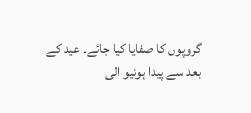گروپوں کا صفایا کیا جائے۔ عید کے بعد سے پیدا ہونیو الی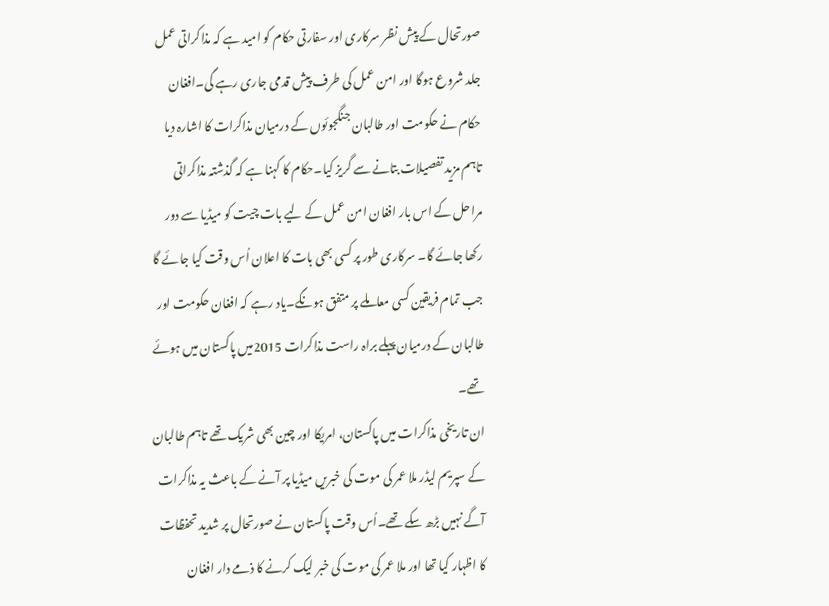صورتحال کے پیش نظر سرکاری اور سفارتی حکام کو امید ہے کہ مذاکراتی عمل جلد شروع ہوگا اور امن عمل کی طرف پیش قدمی جاری رہے گی۔افغان حکام نے حکومت اور طالبان جنگجوئوں کے درمیان مذاکرات کا اشارہ دیا تاہم مزید تفصیلات بتانے سے گریز کیا۔حکام کا کہنا ہے کہ گذشتہ مذاکراتی مراحل کے اس بار افغان امن عمل کے لیے بات چیت کو میڈیا سے دور رکھا جائے گا۔ سرکاری طور پر کسی بھی بات کا اعلان اُس وقت کیا جائے گا جب تمام فریقین کسی معاملے پر متفق ہونگے۔یاد رہے کہ افغان حکومت اور طالبان کے درمیان پہلے براہ راست مذاکرات 2015میں پاکستان میں ہوئے تھے۔
ان تاریخی مذاکرات میں پاکستان، امریکا اور چین بھی شریک تھے تاہم طالبان کے سپریم لیڈر ملا عمر کی موت کی خبریں میڈیا پر آنے کے باعث یہ مذاکرات آگے نہیں بڑھ سکے تھے۔اُس وقت پاکستان نے صورتحال پر شدید تحفظات کا اظہار کیا تھا اور ملا عمر کی موت کی خبر لیک کرنے کا ذمے دار افغان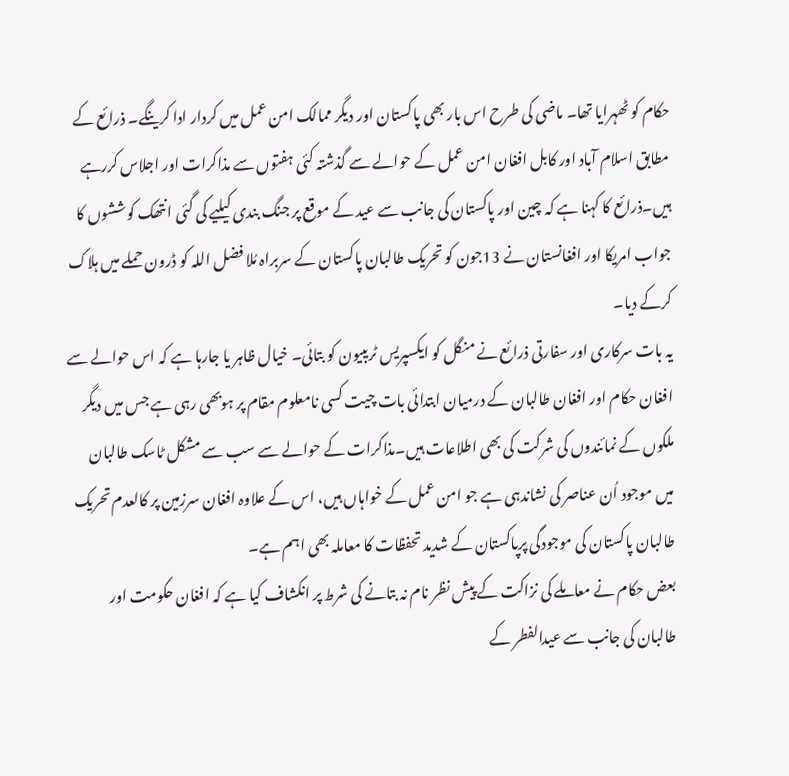حکام کو ٹھہرایا تھا۔ ماضی کی طرح اس بار بھی پاکستان اور دیگر ممالک امن عمل میں کردار ادا کرینگے۔ ذرائع کے مطابق اسلام آباد اور کابل افغان امن عمل کے حوالے سے گذشتہ کئی ہفتوں سے مذاکرات اور اجلاس کررہے ہیں۔ذرائع کا کہنا ہے کہ چین اور پاکستان کی جانب سے عید کے موقع پر جنگ بندی کیلیے کی گئی انتھک کوششوں کا جواب امریکا اور افغانستان نے 13جون کو تحریک طالبان پاکستان کے سربراہ مُلا فضل اللہ کو ڈرون حملے میں ہلاک کرکے دیا۔
یہ بات سرکاری اور سفارتی ذرائع نے منگل کو ایکسپریس ٹریبیون کو بتائی۔ خیال ظاہر یا جارہا ہے کہ اس حوالے سے افغان حکام اور افغان طالبان کے درمیان ابتدائی بات چیت کسی نامعلوم مقام پر ہوبھی رہی ہے جس میں دیگر ملکوں کے نمائندوں کی شرکت کی بھی اطلاعات ہیں۔مذاکرات کے حوالے سے سب سے مشکل ٹاسک طالبان میں موجود اُن عناصر کی نشاندہی ہے جو امن عمل کے خواہاں ہیں، اس کے علاوہ افغان سرزمین پر کالعدم تحریک طالبان پاکستان کی موجودگی پرپاکستان کے شدید تحفظات کا معاملہ بھی اہم ہے۔
بعض حکام نے معاملے کی نزاکت کے پیش نظر نام نہ بتانے کی شرط پر انکشاف کیا ہے کہ افغان حکومت اور طالبان کی جانب سے عیدالفطر کے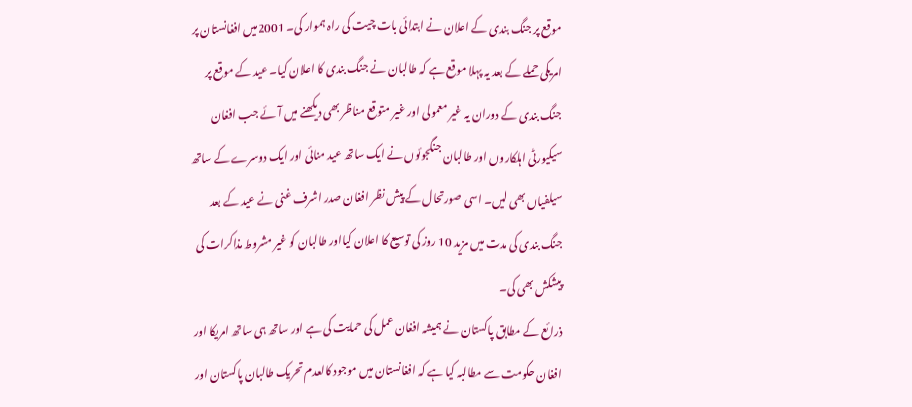موقع پر جنگ بندی کے اعلان نے ابتدائی بات چیت کی راہ ہموار کی۔ 2001میں افغانستان پر امریکی حملے کے بعد یہ پہلا موقع ہے کہ طالبان نے جنگ بندی کا اعلان کیا۔ عید کے موقع پر جنگ بندی کے دوران یہ غیر معمولی اور غیر متوقع مناظر بھی دیکھنے میں آئے جب افغان سیکیورٹی اہلکاروں اور طالبان جنگجوئوں نے ایک ساتھ عید منائی اور ایک دوسرے کے ساتھ سیلفیاں بھی لیں۔ اسی صورتحال کے پیش نظر افغان صدر اشرف غنی نے عید کے بعد جنگ بندی کی مدت میں مزید 10 روز کی توسیع کا اعلان کیااور طالبان کو غیر مشروط مذاکرات کی پیشکش بھی کی۔
ذرائع کے مطابق پاکستان نے ہمیشہ افغان عمل کی حمایت کی ہے اور ساتھ ہی ساتھ امریکا اور افغان حکومت سے مطالبہ کیا ہے کہ افغانستان میں موجود کالعدم تحریک طالبان پاکستان اور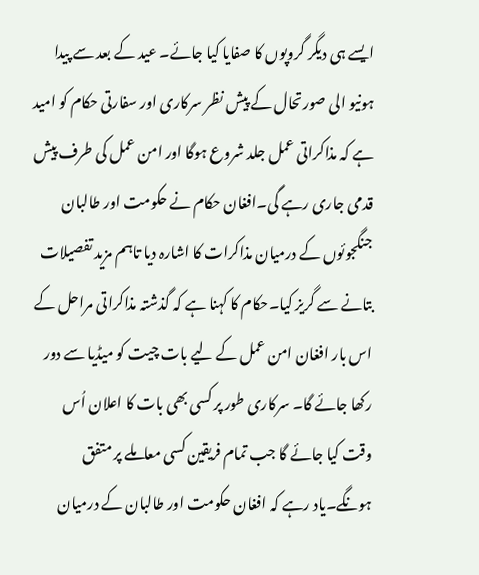ایسے ہی دیگر گروپوں کا صفایا کیا جائے۔ عید کے بعد سے پیدا ہونیو الی صورتحال کے پیش نظر سرکاری اور سفارتی حکام کو امید ہے کہ مذاکراتی عمل جلد شروع ہوگا اور امن عمل کی طرف پیش قدمی جاری رہے گی۔افغان حکام نے حکومت اور طالبان جنگجوئوں کے درمیان مذاکرات کا اشارہ دیا تاہم مزید تفصیلات بتانے سے گریز کیا۔حکام کا کہنا ہے کہ گذشتہ مذاکراتی مراحل کے اس بار افغان امن عمل کے لیے بات چیت کو میڈیا سے دور رکھا جائے گا۔ سرکاری طور پر کسی بھی بات کا اعلان اُس وقت کیا جائے گا جب تمام فریقین کسی معاملے پر متفق ہونگے۔یاد رہے کہ افغان حکومت اور طالبان کے درمیان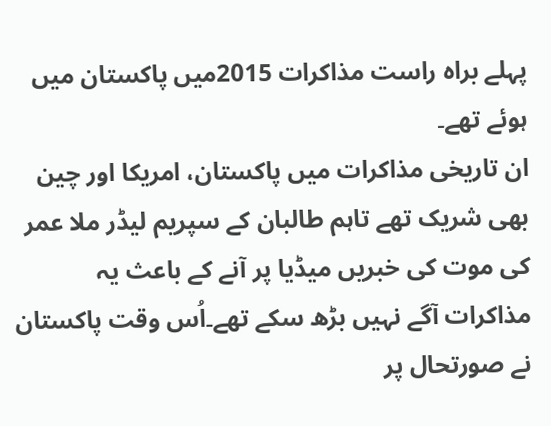پہلے براہ راست مذاکرات 2015میں پاکستان میں ہوئے تھے۔
ان تاریخی مذاکرات میں پاکستان، امریکا اور چین بھی شریک تھے تاہم طالبان کے سپریم لیڈر ملا عمر کی موت کی خبریں میڈیا پر آنے کے باعث یہ مذاکرات آگے نہیں بڑھ سکے تھے۔اُس وقت پاکستان نے صورتحال پر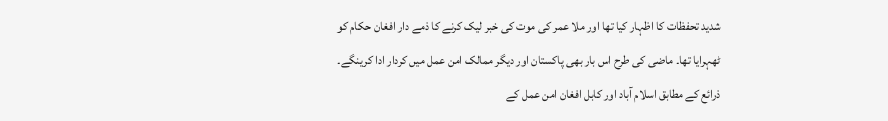شدید تحفظات کا اظہار کیا تھا اور ملا عمر کی موت کی خبر لیک کرنے کا ذمے دار افغان حکام کو ٹھہرایا تھا۔ ماضی کی طرح اس بار بھی پاکستان اور دیگر ممالک امن عمل میں کردار ادا کرینگے۔ ذرائع کے مطابق اسلام آباد اور کابل افغان امن عمل کے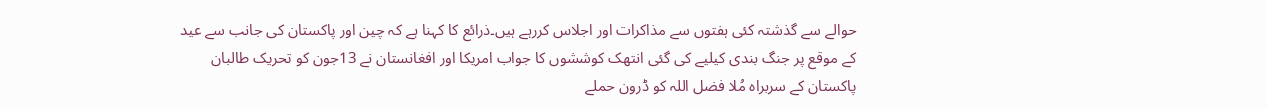حوالے سے گذشتہ کئی ہفتوں سے مذاکرات اور اجلاس کررہے ہیں۔ذرائع کا کہنا ہے کہ چین اور پاکستان کی جانب سے عید کے موقع پر جنگ بندی کیلیے کی گئی انتھک کوششوں کا جواب امریکا اور افغانستان نے 13جون کو تحریک طالبان پاکستان کے سربراہ مُلا فضل اللہ کو ڈرون حملے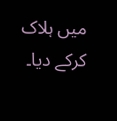میں ہلاک کرکے دیا۔